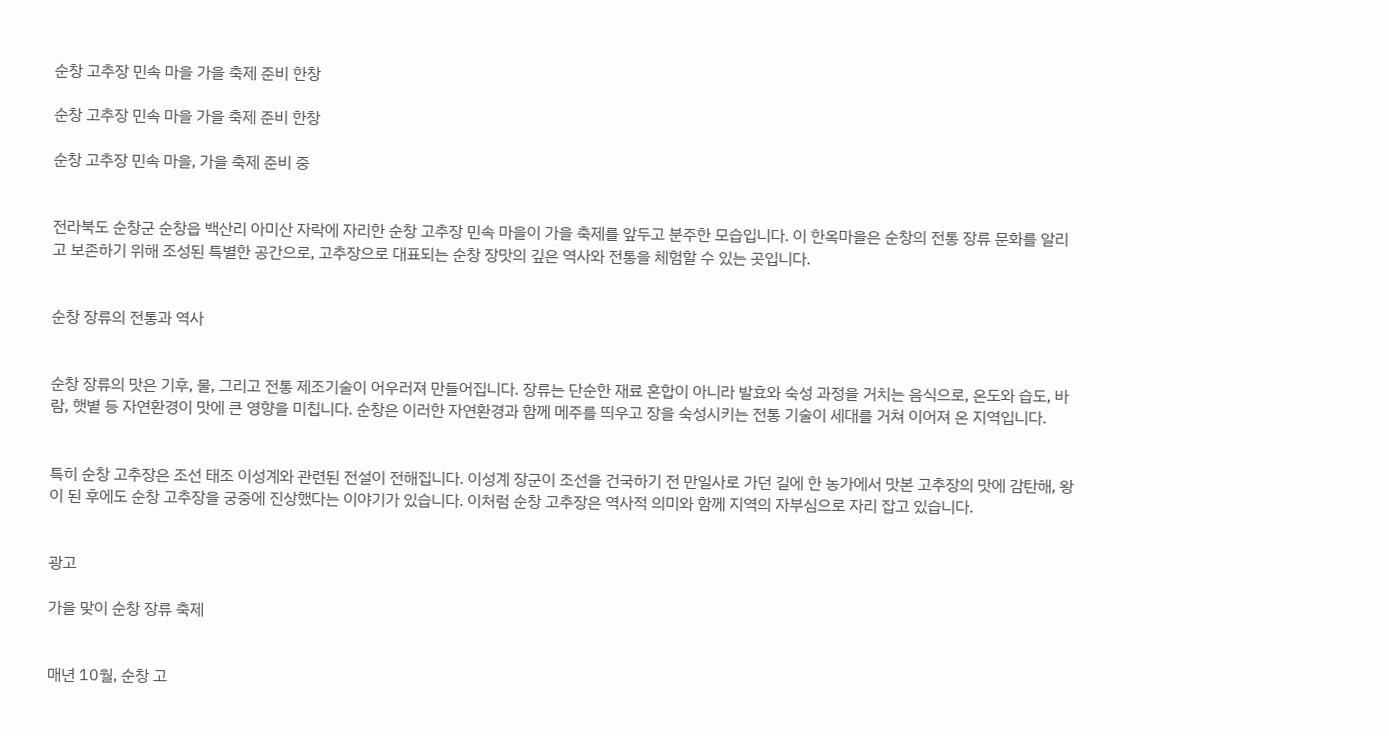순창 고추장 민속 마을 가을 축제 준비 한창

순창 고추장 민속 마을 가을 축제 준비 한창

순창 고추장 민속 마을, 가을 축제 준비 중


전라북도 순창군 순창읍 백산리 아미산 자락에 자리한 순창 고추장 민속 마을이 가을 축제를 앞두고 분주한 모습입니다. 이 한옥마을은 순창의 전통 장류 문화를 알리고 보존하기 위해 조성된 특별한 공간으로, 고추장으로 대표되는 순창 장맛의 깊은 역사와 전통을 체험할 수 있는 곳입니다.


순창 장류의 전통과 역사


순창 장류의 맛은 기후, 물, 그리고 전통 제조기술이 어우러져 만들어집니다. 장류는 단순한 재료 혼합이 아니라 발효와 숙성 과정을 거치는 음식으로, 온도와 습도, 바람, 햇볕 등 자연환경이 맛에 큰 영향을 미칩니다. 순창은 이러한 자연환경과 함께 메주를 띄우고 장을 숙성시키는 전통 기술이 세대를 거쳐 이어져 온 지역입니다.


특히 순창 고추장은 조선 태조 이성계와 관련된 전설이 전해집니다. 이성계 장군이 조선을 건국하기 전 만일사로 가던 길에 한 농가에서 맛본 고추장의 맛에 감탄해, 왕이 된 후에도 순창 고추장을 궁중에 진상했다는 이야기가 있습니다. 이처럼 순창 고추장은 역사적 의미와 함께 지역의 자부심으로 자리 잡고 있습니다.


광고

가을 맞이 순창 장류 축제


매년 10월, 순창 고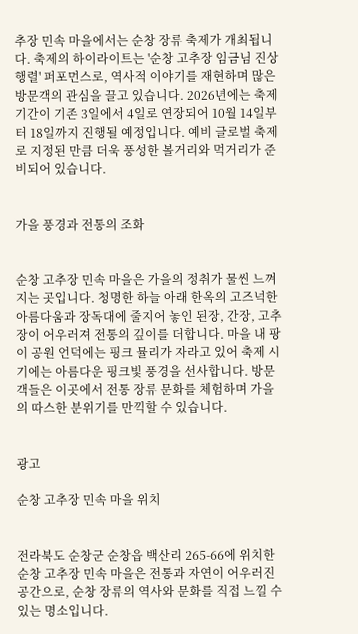추장 민속 마을에서는 순창 장류 축제가 개최됩니다. 축제의 하이라이트는 '순창 고추장 임금님 진상 행렬' 퍼포먼스로, 역사적 이야기를 재현하며 많은 방문객의 관심을 끌고 있습니다. 2026년에는 축제 기간이 기존 3일에서 4일로 연장되어 10월 14일부터 18일까지 진행될 예정입니다. 예비 글로벌 축제로 지정된 만큼 더욱 풍성한 볼거리와 먹거리가 준비되어 있습니다.


가을 풍경과 전통의 조화


순창 고추장 민속 마을은 가을의 정취가 물씬 느껴지는 곳입니다. 청명한 하늘 아래 한옥의 고즈넉한 아름다움과 장독대에 줄지어 놓인 된장, 간장, 고추장이 어우러져 전통의 깊이를 더합니다. 마을 내 팡이 공원 언덕에는 핑크 뮬리가 자라고 있어 축제 시기에는 아름다운 핑크빛 풍경을 선사합니다. 방문객들은 이곳에서 전통 장류 문화를 체험하며 가을의 따스한 분위기를 만끽할 수 있습니다.


광고

순창 고추장 민속 마을 위치


전라북도 순창군 순창읍 백산리 265-66에 위치한 순창 고추장 민속 마을은 전통과 자연이 어우러진 공간으로, 순창 장류의 역사와 문화를 직접 느낄 수 있는 명소입니다.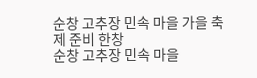순창 고추장 민속 마을 가을 축제 준비 한창
순창 고추장 민속 마을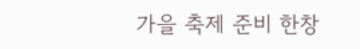가을 축제 준비 한창